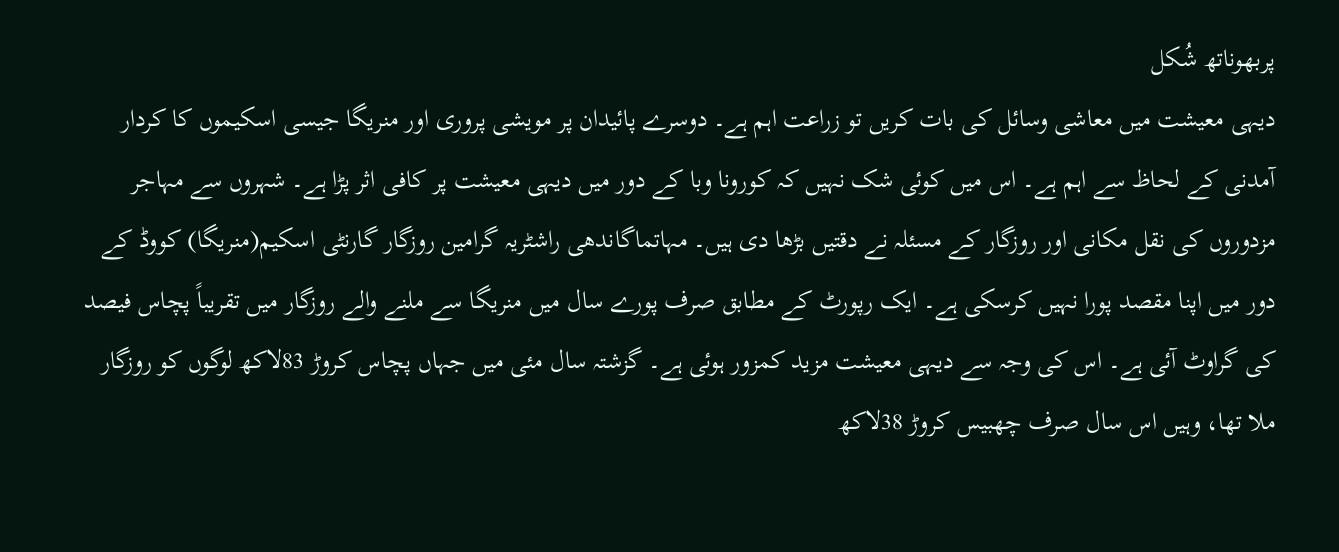پربھوناتھ شُکل
دیہی معیشت میں معاشی وسائل کی بات کریں تو زراعت اہم ہے۔ دوسرے پائیدان پر مویشی پروری اور منریگا جیسی اسکیموں کا کردار آمدنی کے لحاظ سے اہم ہے۔ اس میں کوئی شک نہیں کہ کورونا وبا کے دور میں دیہی معیشت پر کافی اثر پڑا ہے۔ شہروں سے مہاجر مزدوروں کی نقل مکانی اور روزگار کے مسئلہ نے دقتیں بڑھا دی ہیں۔ مہاتماگاندھی راشٹریہ گرامین روزگار گارنٹی اسکیم(منریگا) کووڈ کے دور میں اپنا مقصد پورا نہیں کرسکی ہے۔ ایک رپورٹ کے مطابق صرف پورے سال میں منریگا سے ملنے والے روزگار میں تقریباً پچاس فیصد کی گراوٹ آئی ہے۔ اس کی وجہ سے دیہی معیشت مزید کمزور ہوئی ہے۔ گزشتہ سال مئی میں جہاں پچاس کروڑ 83لاکھ لوگوں کو روزگار ملا تھا، وہیں اس سال صرف چھبیس کروڑ 38لاکھ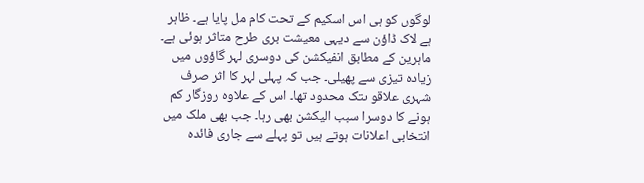لوگوں کو ہی اس اسکیم کے تحت کام مل پایا ہے۔ ظاہر ہے لاک ڈاؤن سے دیہی معیشت بری طرح متاثر ہوئی ہے۔ ماہرین کے مطابق انفیکشن کی دوسری لہر گاؤوں میں زیادہ تیزی سے پھیلی۔ جب کہ پہلی لہر کا اثر صرف شہری علاقو ںتک محدود تھا۔ اس کے علاوہ روزگار کم ہونے کا دوسرا سبب الیکشن بھی رہا۔ جب بھی ملک میں انتخابی اعلانات ہوتے ہیں تو پہلے سے جاری فائدہ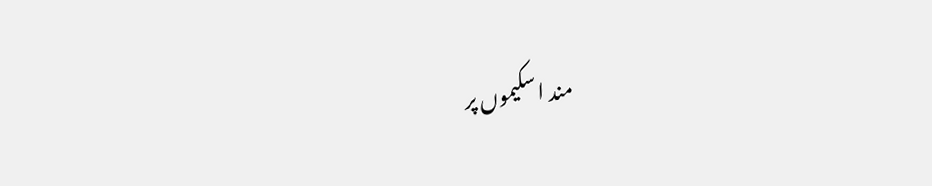مند اسکیموں پر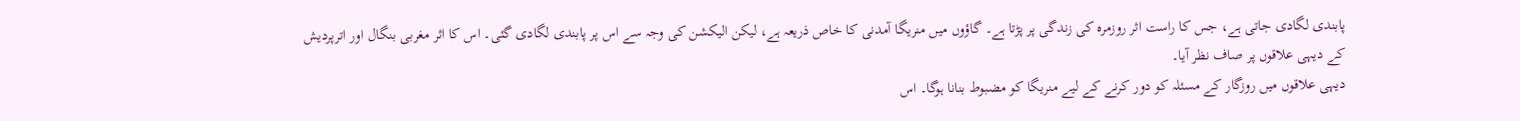پابندی لگادی جاتی ہے، جس کا راست اثر روزمرہ کی زندگی پر پڑتا ہے۔ گاؤوں میں منریگا آمدنی کا خاص ذریعہ ہے، لیکن الیکشن کی وجہ سے اس پر پابندی لگادی گئی۔ اس کا اثر مغربی بنگال اور اترپردیش کے دیہی علاقوں پر صاف نظر آیا۔
دیہی علاقوں میں روزگار کے مسئلہ کو دور کرنے کے لیے منریگا کو مضبوط بنانا ہوگا۔ اس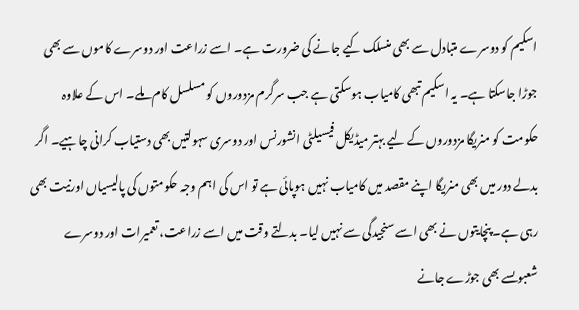اسکیم کو دوسرے متبادل سے بھی منسلک کیے جانے کی ضرورت ہے۔ اسے زراعت اور دوسرے کاموں سے بھی جوڑا جاسکتا ہے۔ یہ اسکیم تبھی کامیاب ہوسکتی ہے جب سرگرم مزدوروں کو مسلسل کام ملے۔ اس کے علاوہ حکومت کو منریگا مزدوروں کے لیے بہتر میڈیکل فیسیلٹی انشورنس اور دوسری سہولتیں بھی دستیاب کرانی چاہیے۔ اگر بدلے دور میں بھی منریگا اپنے مقصد میں کامیاب نہیں ہوپائی ہے تو اس کی اہم وجہ حکومتوں کی پالیسیاں اورنیت بھی رہی ہے۔ پنچایتوں نے بھی اسے سنجیدگی سے نہیں لیا۔ بدلتے وقت میں اسے زراعت، تعمیرات اور دوسرے شعبوںسے بھی جوڑے جانے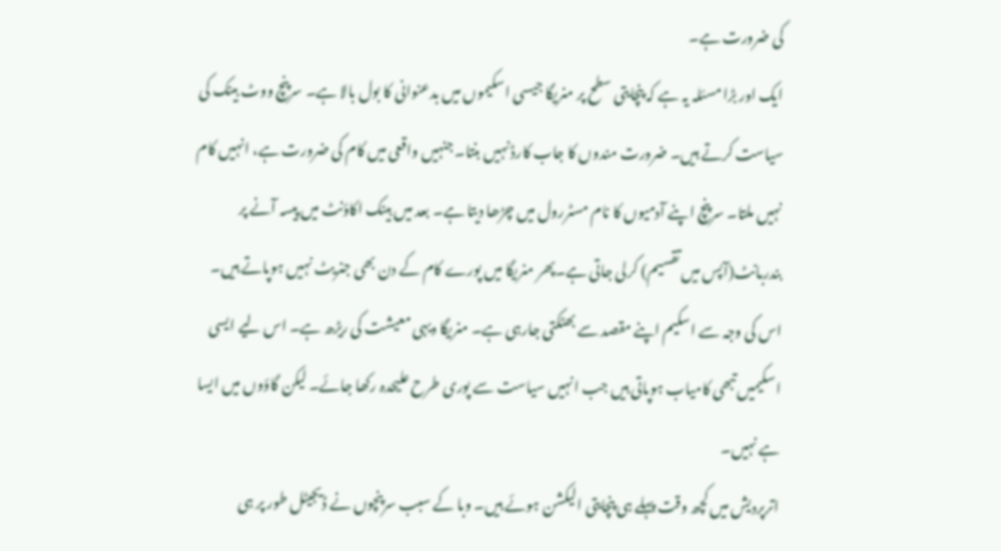کی ضرورت ہے۔
ایک اور بڑا مسئلہ یہ ہے کہ پنچایتی سطح پر منریگا جیسی اسکیموں میں بدعنوانی کا بول بالا ہے۔ سرپنچ ووٹ بینک کی سیاست کرتے ہیں۔ ضرورت مندوں کا جاب کارڈ نہیں بنتا۔ جنہیں واقعی میں کام کی ضرورت ہے، انہیں کام نہیں ملتا۔ سرپنچ اپنے آدمیوں کا نام مسٹررول میں چڑھا دیتا ہے۔ بعد میں بینک اکاؤنٹ میں پیسہ آنے پر بندربانٹ(آپس میں تقسیم) کرلی جاتی ہے۔پھر منریگا میں پورے کام کے دن بھی جنریٹ نہیں ہوپاتے ہیں۔ اس کی وجہ سے اسکیم اپنے مقصد سے بھٹکتی جارہی ہے۔ منریگا دیہی معیشت کی ریڑھ ہے۔ اس لیے ایسی اسکیمیں تبھی کامیاب ہوپاتی ہیں جب انہیں سیاست سے پوری طرح علیحدہ رکھا جائے۔ لیکن گاؤوں میں ایسا ہے نہیں۔
اترپردیش میں کچھ وقت پہلے ہی پنچایتی الیکشن ہوئے ہیں۔ وبا کے سبب سرپنچوں نے ڈیجیٹل طور پر ہی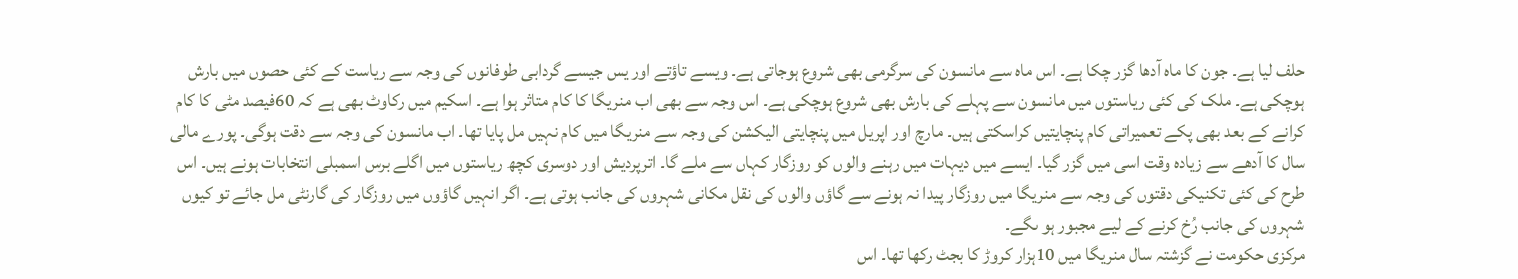حلف لیا ہے۔ جون کا ماہ آدھا گزر چکا ہے۔ اس ماہ سے مانسون کی سرگرمی بھی شروع ہوجاتی ہے۔ ویسے تاؤتے اور یس جیسے گردابی طوفانوں کی وجہ سے ریاست کے کئی حصوں میں بارش ہوچکی ہے۔ ملک کی کئی ریاستوں میں مانسون سے پہلے کی بارش بھی شروع ہوچکی ہے۔ اس وجہ سے بھی اب منریگا کا کام متاثر ہوا ہے۔ اسکیم میں رکاوٹ بھی ہے کہ 60فیصد مٹی کا کام کرانے کے بعد بھی پکے تعمیراتی کام پنچایتیں کراسکتی ہیں۔ مارچ اور اپریل میں پنچایتی الیکشن کی وجہ سے منریگا میں کام نہیں مل پایا تھا۔ اب مانسون کی وجہ سے دقت ہوگی۔ پورے مالی سال کا آدھے سے زیادہ وقت اسی میں گزر گیا۔ ایسے میں دیہات میں رہنے والوں کو روزگار کہاں سے ملے گا۔ اترپردیش اور دوسری کچھ ریاستوں میں اگلے برس اسمبلی انتخابات ہونے ہیں۔ اس طرح کی کئی تکنیکی دقتوں کی وجہ سے منریگا میں روزگار پیدا نہ ہونے سے گاؤں والوں کی نقل مکانی شہروں کی جانب ہوتی ہے۔ اگر انہیں گاؤوں میں روزگار کی گارنٹی مل جائے تو کیوں شہروں کی جانب رُخ کرنے کے لیے مجبور ہو ںگے۔
مرکزی حکومت نے گزشتہ سال منریگا میں 10ہزار کروڑ کا بجٹ رکھا تھا۔ اس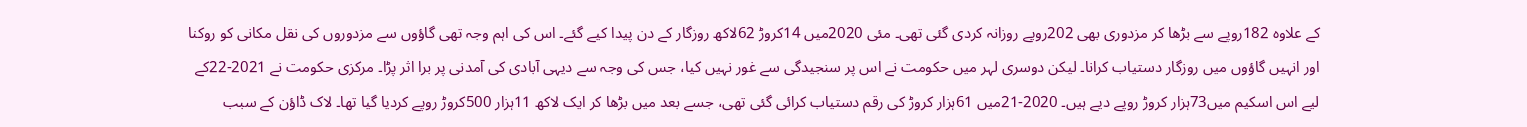کے علاوہ 182روپے سے بڑھا کر مزدوری بھی 202روپے روزانہ کردی گئی تھی۔ مئی 2020میں 14کروڑ 62لاکھ روزگار کے دن پیدا کیے گئے۔ اس کی اہم وجہ تھی گاؤوں سے مزدوروں کی نقل مکانی کو روکنا اور انہیں گاؤوں میں روزگار دستیاب کرانا۔ لیکن دوسری لہر میں حکومت نے اس پر سنجیدگی سے غور نہیں کیا، جس کی وجہ سے دیہی آبادی کی آمدنی پر برا اثر پڑا۔ مرکزی حکومت نے 2021-22کے لیے اس اسکیم میں73ہزار کروڑ روپے دیے ہیں۔ 2020-21میں 61ہزار کروڑ کی رقم دستیاب کرائی گئی تھی، جسے بعد میں بڑھا کر ایک لاکھ 11ہزار 500کروڑ روپے کردیا گیا تھا۔ لاک ڈاؤن کے سبب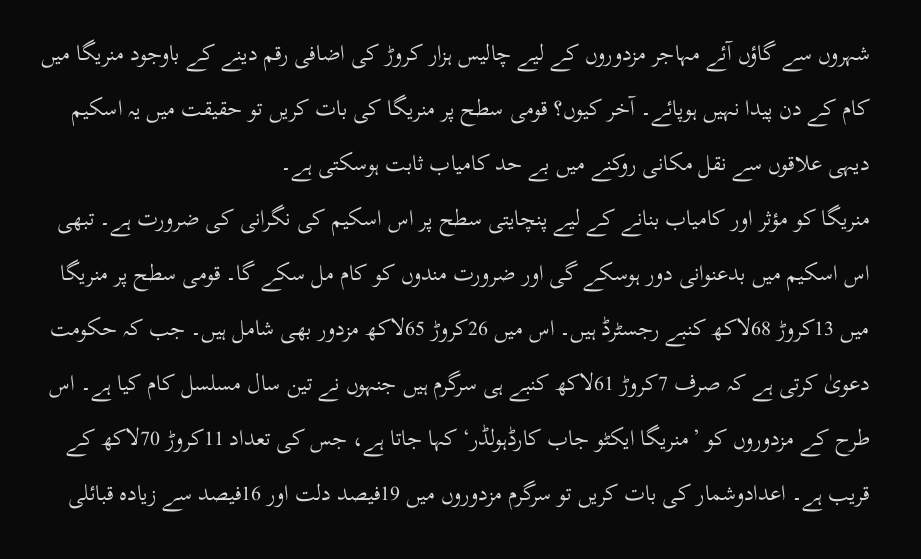شہروں سے گاؤں آئے مہاجر مزدوروں کے لیے چالیس ہزار کروڑ کی اضافی رقم دینے کے باوجود منریگا میں کام کے دن پیدا نہیں ہوپائے۔ آخر کیوں؟ قومی سطح پر منریگا کی بات کریں تو حقیقت میں یہ اسکیم دیہی علاقوں سے نقل مکانی روکنے میں بے حد کامیاب ثابت ہوسکتی ہے۔
منریگا کو مؤثر اور کامیاب بنانے کے لیے پنچایتی سطح پر اس اسکیم کی نگرانی کی ضرورت ہے۔ تبھی اس اسکیم میں بدعنوانی دور ہوسکے گی اور ضرورت مندوں کو کام مل سکے گا۔ قومی سطح پر منریگا میں 13کروڑ 68لاکھ کنبے رجسٹرڈ ہیں۔ اس میں 26کروڑ 65لاکھ مزدور بھی شامل ہیں۔ جب کہ حکومت دعویٰ کرتی ہے کہ صرف 7کروڑ 61لاکھ کنبے ہی سرگرم ہیں جنہوں نے تین سال مسلسل کام کیا ہے۔ اس طرح کے مزدوروں کو ’منریگا ایکٹو جاب کارڈہولڈر‘ کہا جاتا ہے، جس کی تعداد 11کروڑ 70لاکھ کے قریب ہے۔ اعدادوشمار کی بات کریں تو سرگرم مزدوروں میں 19فیصد دلت اور 16فیصد سے زیادہ قبائلی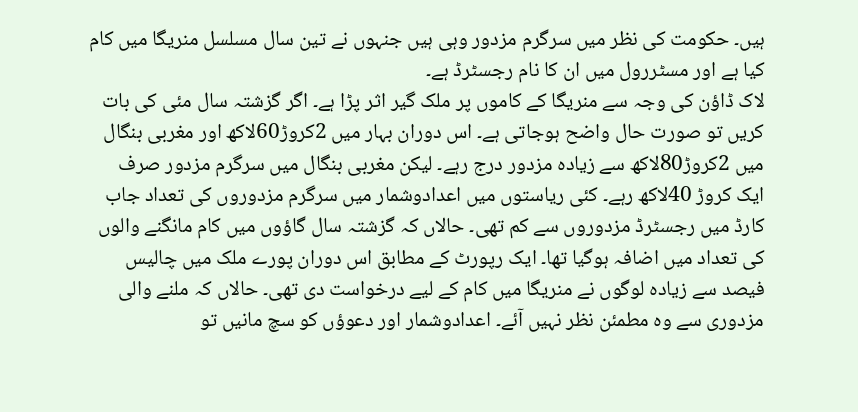ہیں۔ حکومت کی نظر میں سرگرم مزدور وہی ہیں جنہوں نے تین سال مسلسل منریگا میں کام کیا ہے اور مسٹررول میں ان کا نام رجسٹرڈ ہے۔
لاک ڈاؤن کی وجہ سے منریگا کے کاموں پر ملک گیر اثر پڑا ہے۔ اگر گزشتہ سال مئی کی بات کریں تو صورت حال واضح ہوجاتی ہے۔ اس دوران بہار میں 2کروڑ60لاکھ اور مغربی بنگال میں 2کروڑ80لاکھ سے زیادہ مزدور درج رہے۔ لیکن مغربی بنگال میں سرگرم مزدور صرف ایک کروڑ 40لاکھ رہے۔ کئی ریاستوں میں اعدادوشمار میں سرگرم مزدوروں کی تعداد جاب کارڈ میں رجسٹرڈ مزدوروں سے کم تھی۔ حالاں کہ گزشتہ سال گاؤوں میں کام مانگنے والوں کی تعداد میں اضافہ ہوگیا تھا۔ ایک رپورٹ کے مطابق اس دوران پورے ملک میں چالیس فیصد سے زیادہ لوگوں نے منریگا میں کام کے لیے درخواست دی تھی۔ حالاں کہ ملنے والی مزدوری سے وہ مطمئن نظر نہیں آئے۔ اعدادوشمار اور دعوؤں کو سچ مانیں تو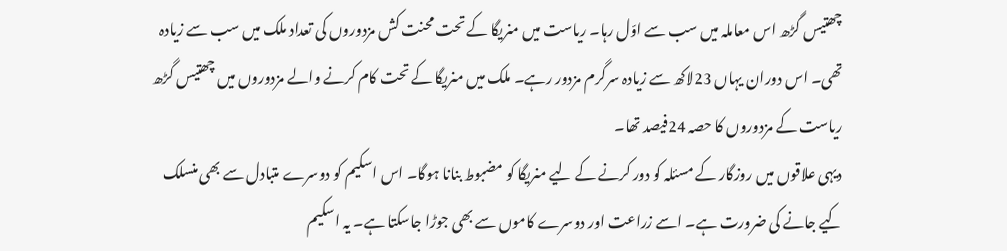چھتیس گڑھ اس معاملہ میں سب سے اوّل رہا۔ ریاست میں منریگا کے تحت محنت کش مزدوروں کی تعداد ملک میں سب سے زیادہ تھی۔ اس دوران یہاں 23لاکھ سے زیادہ سرگرم مزدور رہے۔ ملک میں منریگا کے تحت کام کرنے والے مزدوروں میں چھتیس گڑھ ریاست کے مزدوروں کا حصہ 24فیصد تھا۔
دیہی علاقوں میں روزگار کے مسئلہ کو دور کرنے کے لیے منریگا کو مضبوط بنانا ہوگا۔ اس اسکیم کو دوسرے متبادل سے بھی منسلک کیے جانے کی ضرورت ہے۔ اسے زراعت اور دوسرے کاموں سے بھی جوڑا جاسکتا ہے۔ یہ اسکیم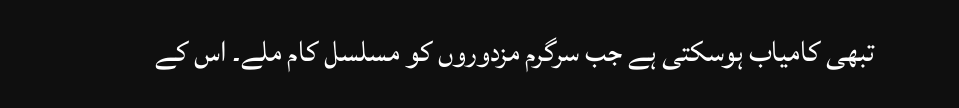تبھی کامیاب ہوسکتی ہے جب سرگرم مزدوروں کو مسلسل کام ملے۔ اس کے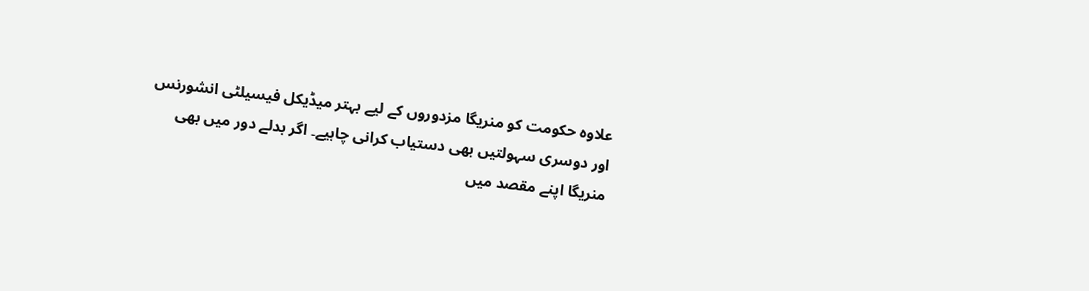علاوہ حکومت کو منریگا مزدوروں کے لیے بہتر میڈیکل فیسیلٹی انشورنس اور دوسری سہولتیں بھی دستیاب کرانی چاہیے۔ اگر بدلے دور میں بھی منریگا اپنے مقصد میں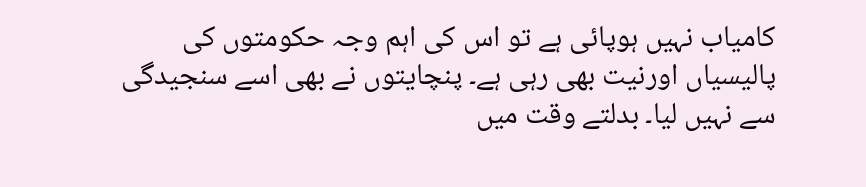کامیاب نہیں ہوپائی ہے تو اس کی اہم وجہ حکومتوں کی پالیسیاں اورنیت بھی رہی ہے۔ پنچایتوں نے بھی اسے سنجیدگی سے نہیں لیا۔ بدلتے وقت میں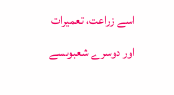اسے زراعت، تعمیرات اور دوسرے شعبوںسے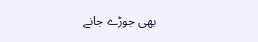بھی جوڑے جانے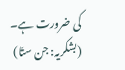کی ضرورت ہے۔
(بشکریہ: جن ستّا)